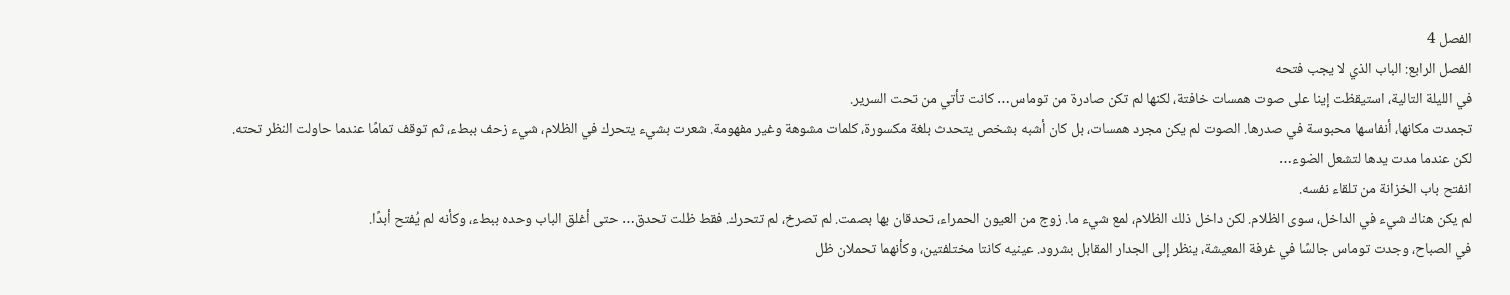الفصل 4
الفصل الرابع: الباب الذي لا يجب فتحه
في الليلة التالية، استيقظت إينا على صوت همسات خافتة، لكنها لم تكن صادرة من توماس… كانت تأتي من تحت السرير.
تجمدت مكانها، أنفاسها محبوسة في صدرها. الصوت لم يكن مجرد همسات، بل كان أشبه بشخص يتحدث بلغة مكسورة، كلمات مشوهة وغير مفهومة. شعرت بشيء يتحرك في الظلام، شيء زحف ببطء، ثم توقف تمامًا عندما حاولت النظر تحته.
لكن عندما مدت يدها لتشعل الضوء…
انفتح باب الخزانة من تلقاء نفسه.
لم يكن هناك شيء في الداخل، سوى الظلام. لكن داخل ذلك الظلام، لمع شيء ما. زوج من العيون الحمراء، تحدقان بها بصمت. لم تصرخ، لم تتحرك. فقط ظلت تحدق… حتى أغلق الباب وحده ببطء، وكأنه لم يُفتح أبدًا.
في الصباح، وجدت توماس جالسًا في غرفة المعيشة، ينظر إلى الجدار المقابل بشرود. عينيه كانتا مختلفتين، وكأنهما تحملان ظل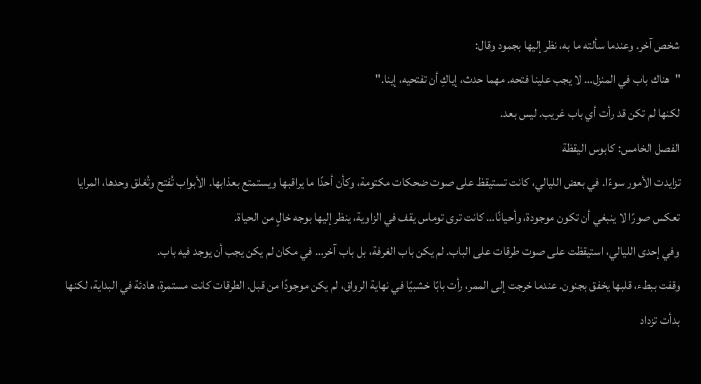شخص آخر. وعندما سألته ما به، نظر إليها بجمود وقال:
"هناك باب في المنزل… لا يجب علينا فتحه. مهما حدث، إياكِ أن تفتحيه، إينا."
لكنها لم تكن قد رأت أي باب غريب. ليس بعد.
الفصل الخامس: كابوس اليقظة
تزايدت الأمور سوءًا. في بعض الليالي، كانت تستيقظ على صوت ضحكات مكتومة، وكأن أحدًا ما يراقبها ويستمتع بعذابها. الأبواب تُفتح وتُغلق وحدها، المرايا تعكس صورًا لا ينبغي أن تكون موجودة، وأحيانًا… كانت ترى توماس يقف في الزاوية، ينظر إليها بوجه خالٍ من الحياة.
وفي إحدى الليالي، استيقظت على صوت طرقات على الباب. لم يكن باب الغرفة، بل باب آخر… في مكان لم يكن يجب أن يوجد فيه باب.
وقفت ببطء، قلبها يخفق بجنون. عندما خرجت إلى الممر، رأت بابًا خشبيًا في نهاية الرواق، لم يكن موجودًا من قبل. الطرقات كانت مستمرة، هادئة في البداية، لكنها بدأت تزداد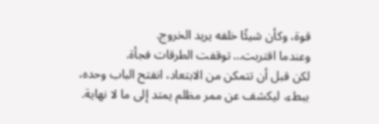قوة، وكأن شيئًا خلفه يريد الخروج.
وعندما اقتربت… توقفت الطرقات فجأة.
لكن قبل أن تتمكن من الابتعاد، انفتح الباب وحده، ببطء، ليكشف عن ممر مظلم يمتد إلى ما لا نهاية.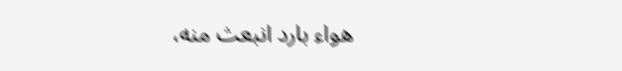هواء بارد انبعث منه،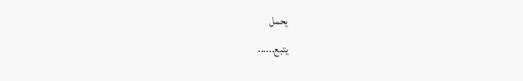يحمل
يتبع......